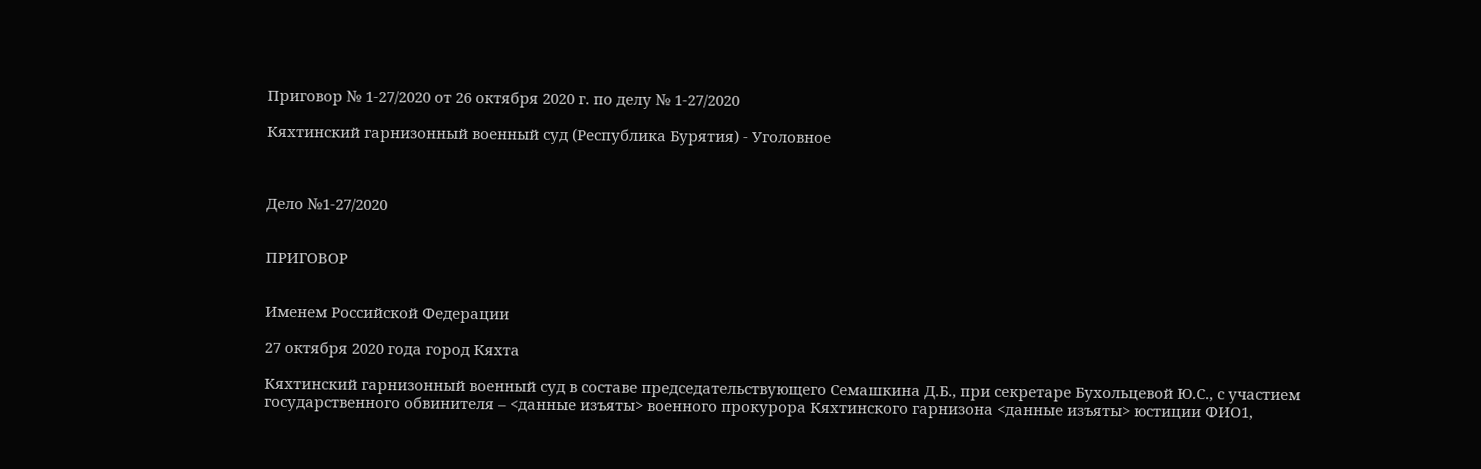Приговор № 1-27/2020 от 26 октября 2020 г. по делу № 1-27/2020

Кяхтинский гарнизонный военный суд (Республика Бурятия) - Уголовное



Дело №1-27/2020


ПРИГОВОР


Именем Российской Федерации

27 октября 2020 года город Кяхта

Кяхтинский гарнизонный военный суд в составе председательствующего Семашкина Д.Б., при секретаре Бухольцевой Ю.С., с участием государственного обвинителя – <данные изъяты> военного прокурора Кяхтинского гарнизона <данные изъяты> юстиции ФИО1,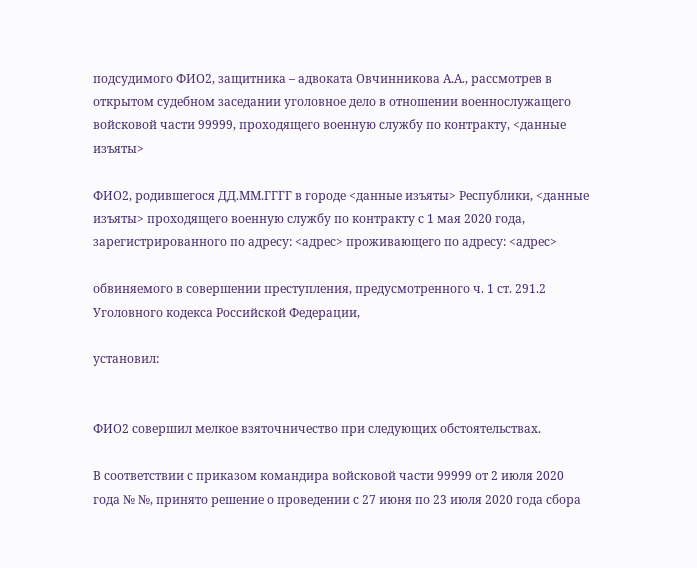подсудимого ФИО2, защитника – адвоката Овчинникова А.А., рассмотрев в открытом судебном заседании уголовное дело в отношении военнослужащего войсковой части 99999, проходящего военную службу по контракту, <данные изъяты>

ФИО2, родившегося ДД.ММ.ГГГГ в городе <данные изъяты> Республики, <данные изъяты> проходящего военную службу по контракту с 1 мая 2020 года, зарегистрированного по адресу: <адрес> проживающего по адресу: <адрес>

обвиняемого в совершении преступления, предусмотренного ч. 1 ст. 291.2 Уголовного кодекса Российской Федерации,

установил:


ФИО2 совершил мелкое взяточничество при следующих обстоятельствах.

В соответствии с приказом командира войсковой части 99999 от 2 июля 2020 года № №, принято решение о проведении с 27 июня по 23 июля 2020 года сбора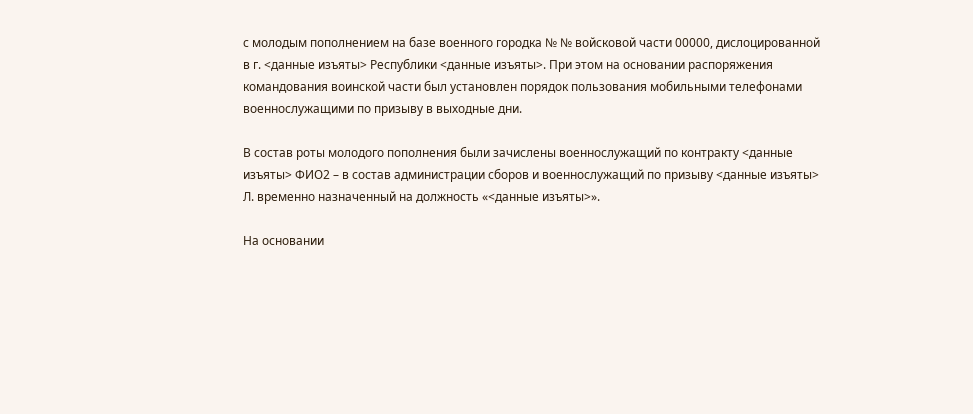с молодым пополнением на базе военного городка № № войсковой части 00000, дислоцированной в г. <данные изъяты> Республики <данные изъяты>. При этом на основании распоряжения командования воинской части был установлен порядок пользования мобильными телефонами военнослужащими по призыву в выходные дни.

В состав роты молодого пополнения были зачислены военнослужащий по контракту <данные изъяты> ФИО2 – в состав администрации сборов и военнослужащий по призыву <данные изъяты> Л. временно назначенный на должность «<данные изъяты>».

На основании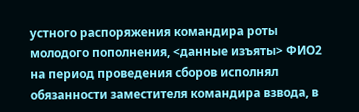устного распоряжения командира роты молодого пополнения, <данные изъяты> ФИО2 на период проведения сборов исполнял обязанности заместителя командира взвода, в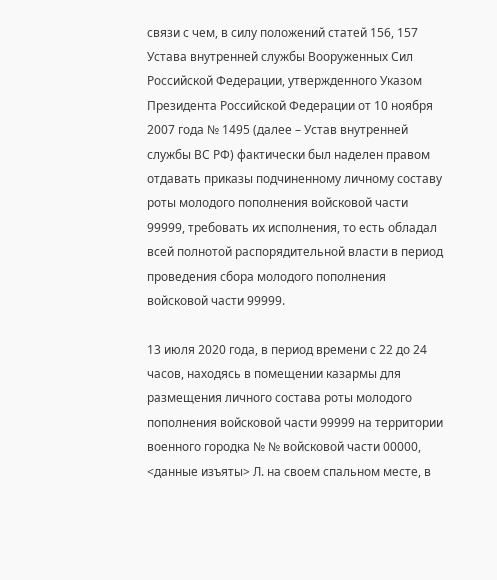связи с чем, в силу положений статей 156, 157 Устава внутренней службы Вооруженных Сил Российской Федерации, утвержденного Указом Президента Российской Федерации от 10 ноября 2007 года № 1495 (далее – Устав внутренней службы ВС РФ) фактически был наделен правом отдавать приказы подчиненному личному составу роты молодого пополнения войсковой части 99999, требовать их исполнения, то есть обладал всей полнотой распорядительной власти в период проведения сбора молодого пополнения войсковой части 99999.

13 июля 2020 года, в период времени с 22 до 24 часов, находясь в помещении казармы для размещения личного состава роты молодого пополнения войсковой части 99999 на территории военного городка № № войсковой части 00000, <данные изъяты> Л. на своем спальном месте, в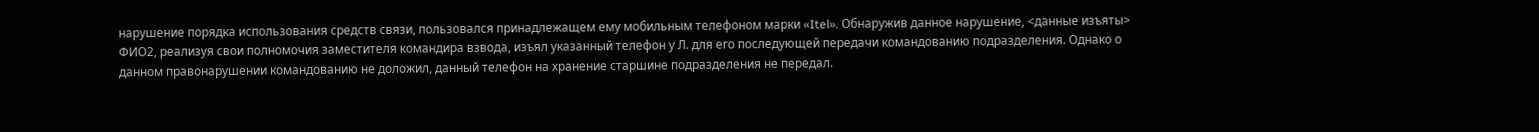нарушение порядка использования средств связи, пользовался принадлежащем ему мобильным телефоном марки «Itel». Обнаружив данное нарушение, <данные изъяты> ФИО2, реализуя свои полномочия заместителя командира взвода, изъял указанный телефон у Л. для его последующей передачи командованию подразделения. Однако о данном правонарушении командованию не доложил, данный телефон на хранение старшине подразделения не передал.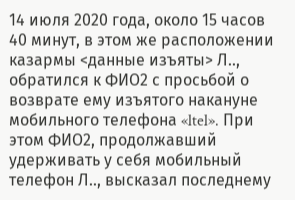14 июля 2020 года, около 15 часов 40 минут, в этом же расположении казармы <данные изъяты> Л.., обратился к ФИО2 с просьбой о возврате ему изъятого накануне мобильного телефона «ltel». При этом ФИО2, продолжавший удерживать у себя мобильный телефон Л.., высказал последнему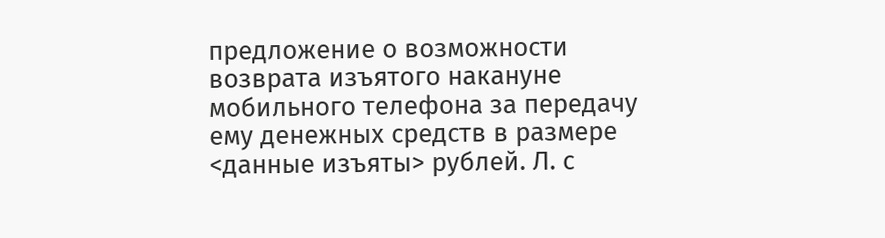предложение о возможности возврата изъятого накануне мобильного телефона за передачу ему денежных средств в размере <данные изъяты> рублей. Л. с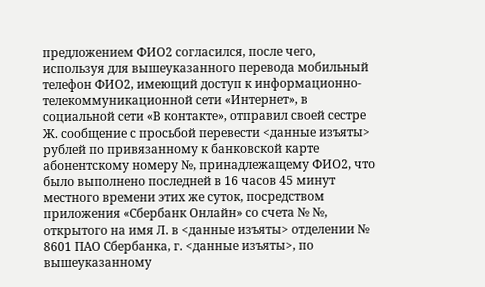предложением ФИО2 согласился, после чего, используя для вышеуказанного перевода мобильный телефон ФИО2, имеющий доступ к информационно-телекоммуникационной сети «Интернет», в социальной сети «В контакте», отправил своей сестре Ж. сообщение с просьбой перевести <данные изъяты> рублей по привязанному к банковской карте абонентскому номеру №, принадлежащему ФИО2, что было выполнено последней в 16 часов 45 минут местного времени этих же суток, посредством приложения «Сбербанк Онлайн» со счета № №, открытого на имя Л. в <данные изъяты> отделении № 8601 ПАО Сбербанка, г. <данные изъяты>, по вышеуказанному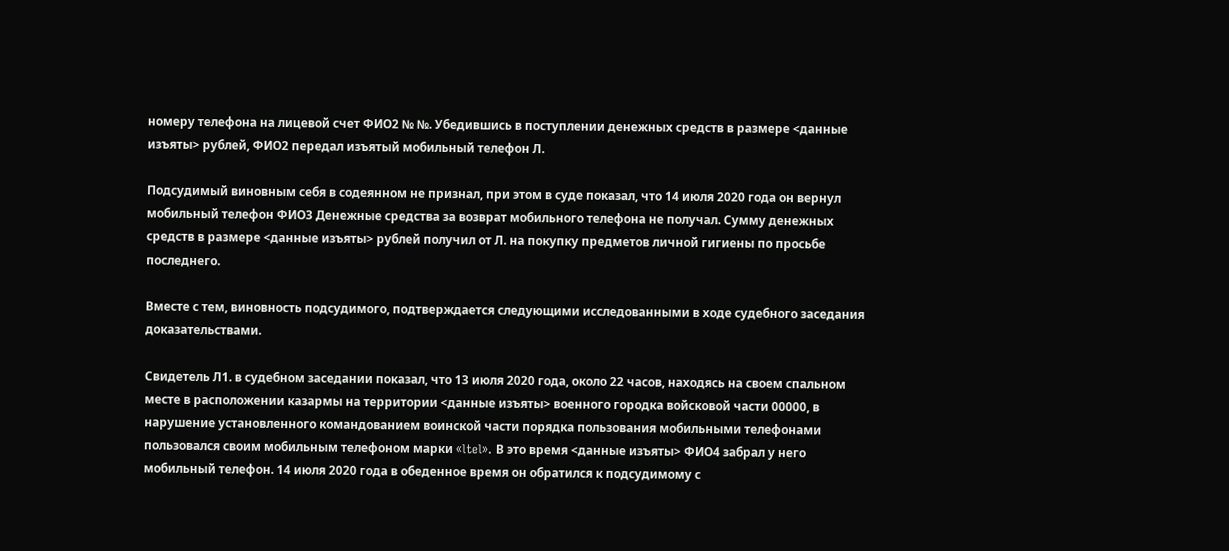номеру телефона на лицевой счет ФИО2 № №. Убедившись в поступлении денежных средств в размере <данные изъяты> рублей, ФИО2 передал изъятый мобильный телефон Л.

Подсудимый виновным себя в содеянном не признал, при этом в суде показал, что 14 июля 2020 года он вернул мобильный телефон ФИО3 Денежные средства за возврат мобильного телефона не получал. Сумму денежных средств в размере <данные изъяты> рублей получил от Л. на покупку предметов личной гигиены по просьбе последнего.

Вместе с тем, виновность подсудимого, подтверждается следующими исследованными в ходе судебного заседания доказательствами.

Свидетель Л1. в судебном заседании показал, что 13 июля 2020 года, около 22 часов, находясь на своем спальном месте в расположении казармы на территории <данные изъяты> военного городка войсковой части 00000, в нарушение установленного командованием воинской части порядка пользования мобильными телефонами пользовался своим мобильным телефоном марки «ltel». В это время <данные изъяты> ФИО4 забрал у него мобильный телефон. 14 июля 2020 года в обеденное время он обратился к подсудимому с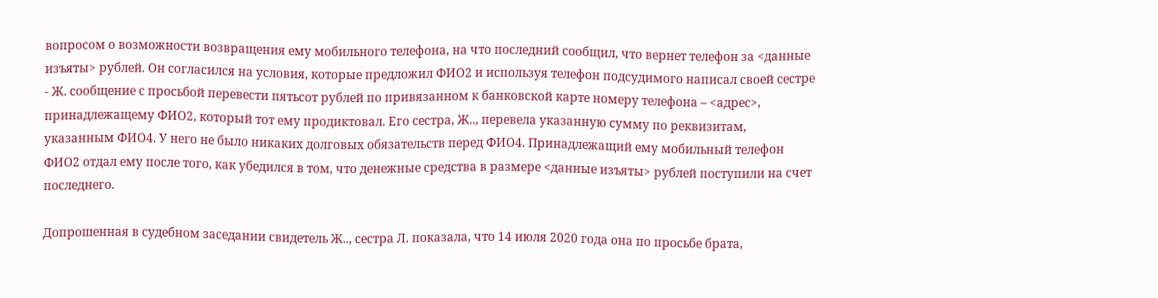вопросом о возможности возвращения ему мобильного телефона, на что последний сообщил, что вернет телефон за <данные изъяты> рублей. Он согласился на условия, которые предложил ФИО2 и используя телефон подсудимого написал своей сестре - Ж. сообщение с просьбой перевести пятьсот рублей по привязанном к банковской карте номеру телефона – <адрес>, принадлежащему ФИО2, который тот ему продиктовал. Его сестра, Ж.., перевела указанную сумму по реквизитам, указанным ФИО4. У него не было никаких долговых обязательств перед ФИО4. Принадлежащий ему мобильный телефон ФИО2 отдал ему после того, как убедился в том, что денежные средства в размере <данные изъяты> рублей поступили на счет последнего.

Допрошенная в судебном заседании свидетель Ж.., сестра Л. показала, что 14 июля 2020 года она по просьбе брата,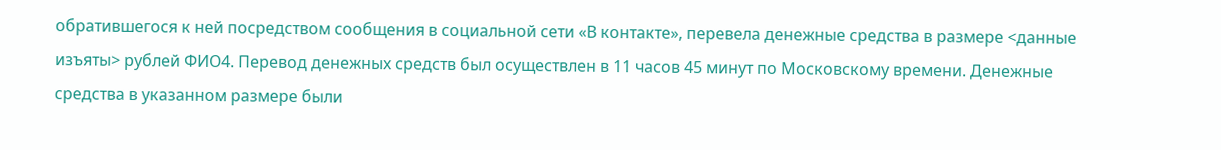обратившегося к ней посредством сообщения в социальной сети «В контакте», перевела денежные средства в размере <данные изъяты> рублей ФИО4. Перевод денежных средств был осуществлен в 11 часов 45 минут по Московскому времени. Денежные средства в указанном размере были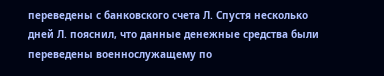переведены с банковского счета Л. Спустя несколько дней Л. пояснил, что данные денежные средства были переведены военнослужащему по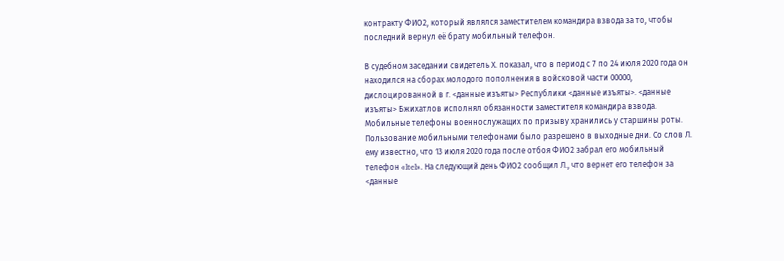контракту ФИО2, который являлся заместителем командира взвода за то, чтобы последний вернул её брату мобильный телефон.

В судебном заседании свидетель Х. показал, что в период с 7 по 24 июля 2020 года он находился на сборах молодого пополнения в войсковой части 00000, дислоцированной в г. <данные изъяты> Республики <данные изъяты>. <данные изъяты> Бжихатлов исполнял обязанности заместителя командира взвода. Мобильные телефоны военнослужащих по призыву хранились у старшины роты. Пользование мобильными телефонами было разрешено в выходные дни. Со слов Л. ему известно, что 13 июля 2020 года после отбоя ФИО2 забрал его мобильный телефон «ltel». На следующий день ФИО2 сообщил Л., что вернет его телефон за <данные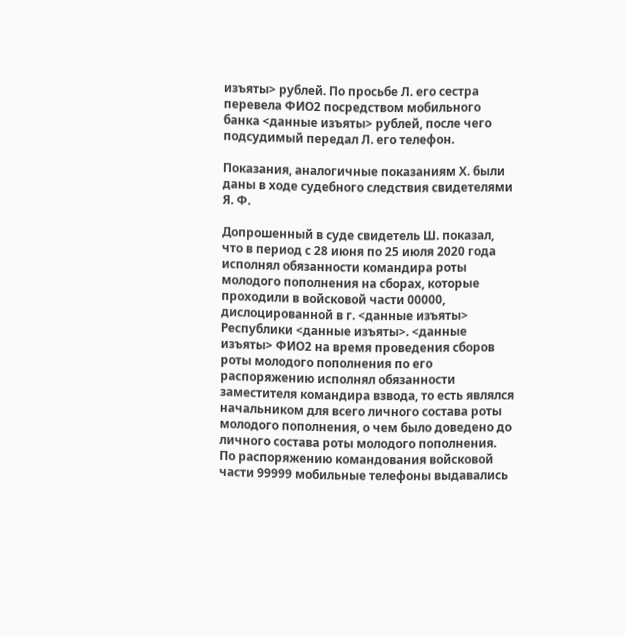изъяты> рублей. По просьбе Л. его сестра перевела ФИО2 посредством мобильного банка <данные изъяты> рублей, после чего подсудимый передал Л. его телефон.

Показания, аналогичные показаниям Х. были даны в ходе судебного следствия свидетелями Я. Ф.

Допрошенный в суде свидетель Ш. показал, что в период с 28 июня по 25 июля 2020 года исполнял обязанности командира роты молодого пополнения на сборах, которые проходили в войсковой части 00000, дислоцированной в г. <данные изъяты> Республики <данные изъяты>. <данные изъяты> ФИО2 на время проведения сборов роты молодого пополнения по его распоряжению исполнял обязанности заместителя командира взвода, то есть являлся начальником для всего личного состава роты молодого пополнения, о чем было доведено до личного состава роты молодого пополнения. По распоряжению командования войсковой части 99999 мобильные телефоны выдавались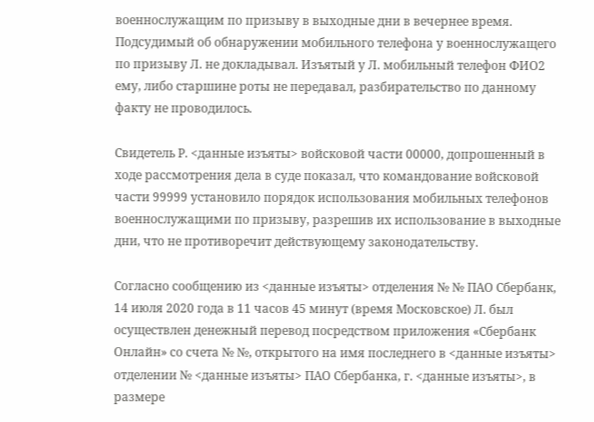военнослужащим по призыву в выходные дни в вечернее время. Подсудимый об обнаружении мобильного телефона у военнослужащего по призыву Л. не докладывал. Изъятый у Л. мобильный телефон ФИО2 ему, либо старшине роты не передавал, разбирательство по данному факту не проводилось.

Свидетель Р. <данные изъяты> войсковой части 00000, допрошенный в ходе рассмотрения дела в суде показал, что командование войсковой части 99999 установило порядок использования мобильных телефонов военнослужащими по призыву, разрешив их использование в выходные дни, что не противоречит действующему законодательству.

Согласно сообщению из <данные изъяты> отделения № № ПАО Сбербанк, 14 июля 2020 года в 11 часов 45 минут (время Московское) Л. был осуществлен денежный перевод посредством приложения «Сбербанк Онлайн» со счета № №, открытого на имя последнего в <данные изъяты> отделении № <данные изъяты> ПАО Сбербанка, г. <данные изъяты>, в размере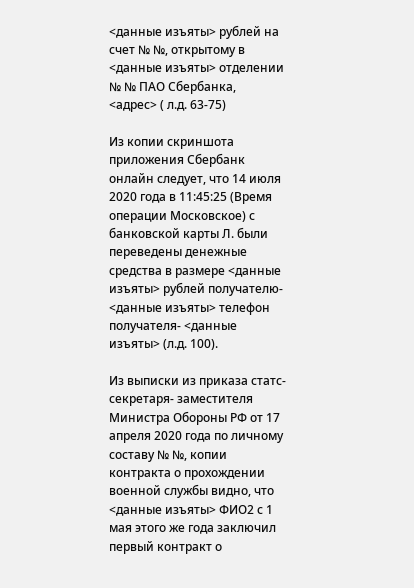<данные изъяты> рублей на счет № №, открытому в <данные изъяты> отделении № № ПАО Сбербанка, <адрес> ( л.д. 63-75)

Из копии скриншота приложения Сбербанк онлайн следует, что 14 июля 2020 года в 11:45:25 (Время операции Московское) с банковской карты Л. были переведены денежные средства в размере <данные изъяты> рублей получателю- <данные изъяты> телефон получателя- <данные изъяты> (л.д. 100).

Из выписки из приказа статс-секретаря- заместителя Министра Обороны РФ от 17 апреля 2020 года по личному составу № №, копии контракта о прохождении военной службы видно, что <данные изъяты> ФИО2 с 1 мая этого же года заключил первый контракт о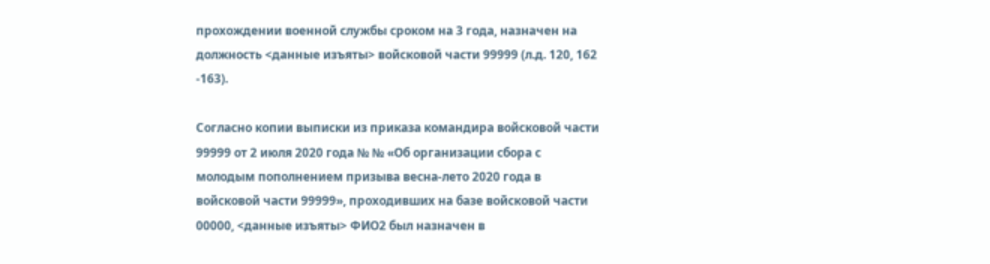прохождении военной службы сроком на 3 года, назначен на должность <данные изъяты> войсковой части 99999 (л.д. 120, 162 -163).

Согласно копии выписки из приказа командира войсковой части 99999 от 2 июля 2020 года № № «Об организации сбора с молодым пополнением призыва весна-лето 2020 года в войсковой части 99999», проходивших на базе войсковой части 00000, <данные изъяты> ФИО2 был назначен в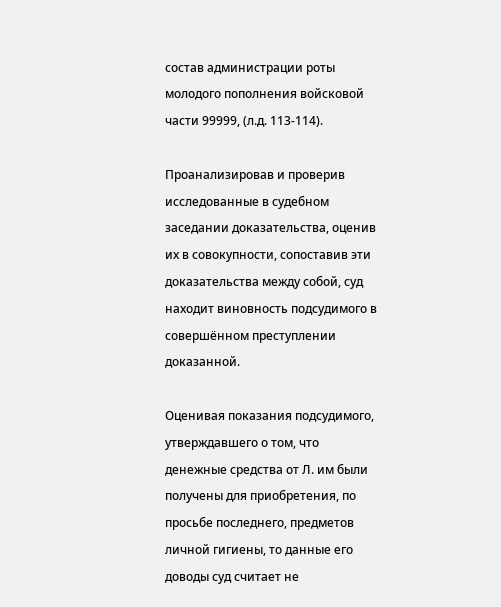состав администрации роты молодого пополнения войсковой части 99999, (л.д. 113-114).

Проанализировав и проверив исследованные в судебном заседании доказательства, оценив их в совокупности, сопоставив эти доказательства между собой, суд находит виновность подсудимого в совершённом преступлении доказанной.

Оценивая показания подсудимого, утверждавшего о том, что денежные средства от Л. им были получены для приобретения, по просьбе последнего, предметов личной гигиены, то данные его доводы суд считает не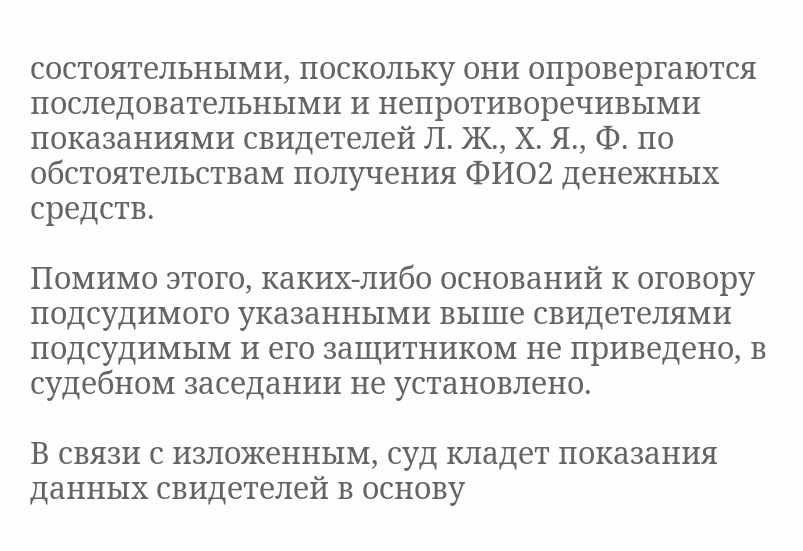состоятельными, поскольку они опровергаются последовательными и непротиворечивыми показаниями свидетелей Л. Ж., Х. Я., Ф. по обстоятельствам получения ФИО2 денежных средств.

Помимо этого, каких-либо оснований к оговору подсудимого указанными выше свидетелями подсудимым и его защитником не приведено, в судебном заседании не установлено.

В связи с изложенным, суд кладет показания данных свидетелей в основу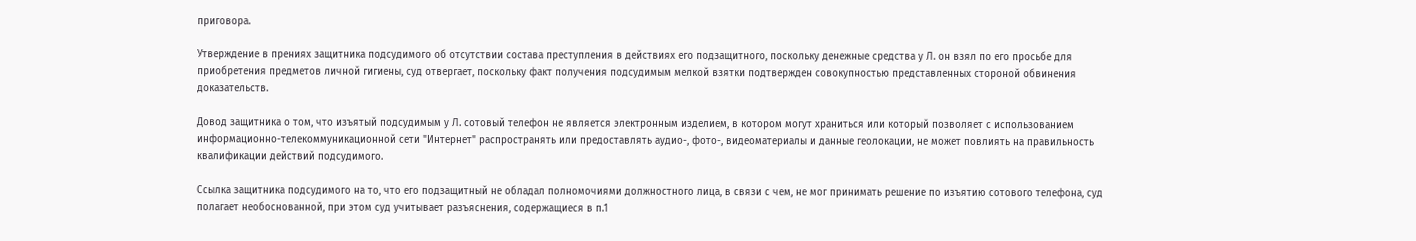приговора.

Утверждение в прениях защитника подсудимого об отсутствии состава преступления в действиях его подзащитного, поскольку денежные средства у Л. он взял по его просьбе для приобретения предметов личной гигиены, суд отвергает, поскольку факт получения подсудимым мелкой взятки подтвержден совокупностью представленных стороной обвинения доказательств.

Довод защитника о том, что изъятый подсудимым у Л. сотовый телефон не является электронным изделием, в котором могут храниться или который позволяет с использованием информационно-телекоммуникационной сети "Интернет" распространять или предоставлять аудио-, фото-, видеоматериалы и данные геолокации, не может повлиять на правильность квалификации действий подсудимого.

Ссылка защитника подсудимого на то, что его подзащитный не обладал полномочиями должностного лица, в связи с чем, не мог принимать решение по изъятию сотового телефона, суд полагает необоснованной, при этом суд учитывает разъяснения, содержащиеся в п.1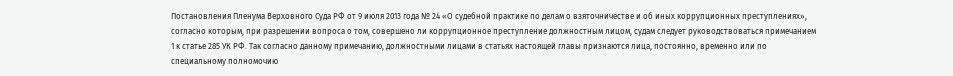Постановления Пленума Верховного Суда РФ от 9 июля 2013 года № 24 «О судебной практике по делам о взяточничестве и об иных коррупционных преступлениях», согласно которым, при разрешении вопроса о том, совершено ли коррупционное преступление должностным лицом, судам следует руководствоваться примечанием 1 к статье 285 УК РФ. Так согласно данному примечанию, должностными лицами в статьях настоящей главы признаются лица, постоянно, временно или по специальному полномочию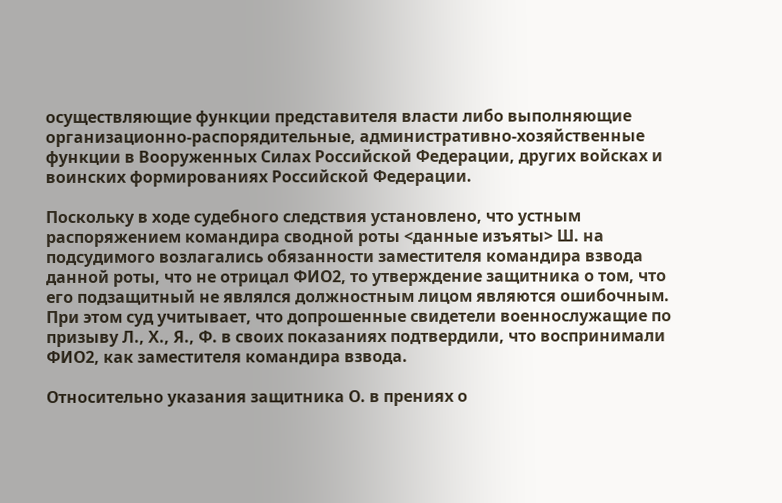осуществляющие функции представителя власти либо выполняющие организационно-распорядительные, административно-хозяйственные функции в Вооруженных Силах Российской Федерации, других войсках и воинских формированиях Российской Федерации.

Поскольку в ходе судебного следствия установлено, что устным распоряжением командира сводной роты <данные изъяты> Ш. на подсудимого возлагались обязанности заместителя командира взвода данной роты, что не отрицал ФИО2, то утверждение защитника о том, что его подзащитный не являлся должностным лицом являются ошибочным. При этом суд учитывает, что допрошенные свидетели военнослужащие по призыву Л., Х., Я., Ф. в своих показаниях подтвердили, что воспринимали ФИО2, как заместителя командира взвода.

Относительно указания защитника О. в прениях о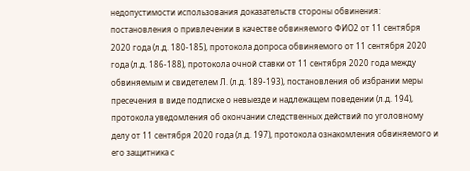недопустимости использования доказательств стороны обвинения: постановления о привлечении в качестве обвиняемого ФИО2 от 11 сентября 2020 года (л.д. 180-185), протокола допроса обвиняемого от 11 сентября 2020 года (л.д. 186-188), протокола очной ставки от 11 сентября 2020 года между обвиняемым и свидетелем Л. (л.д. 189-193), постановления об избрании меры пресечения в виде подписке о невыезде и надлежащем поведении (л.д. 194), протокола уведомления об окончании следственных действий по уголовному делу от 11 сентября 2020 года (л.д. 197), протокола ознакомления обвиняемого и его защитника с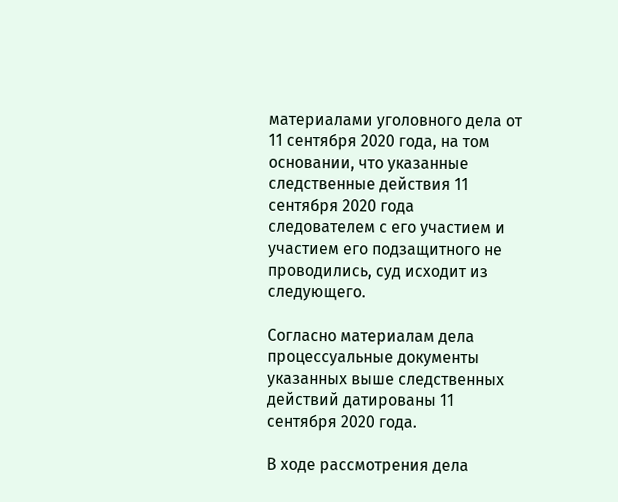материалами уголовного дела от 11 сентября 2020 года, на том основании, что указанные следственные действия 11 сентября 2020 года следователем с его участием и участием его подзащитного не проводились, суд исходит из следующего.

Согласно материалам дела процессуальные документы указанных выше следственных действий датированы 11 сентября 2020 года.

В ходе рассмотрения дела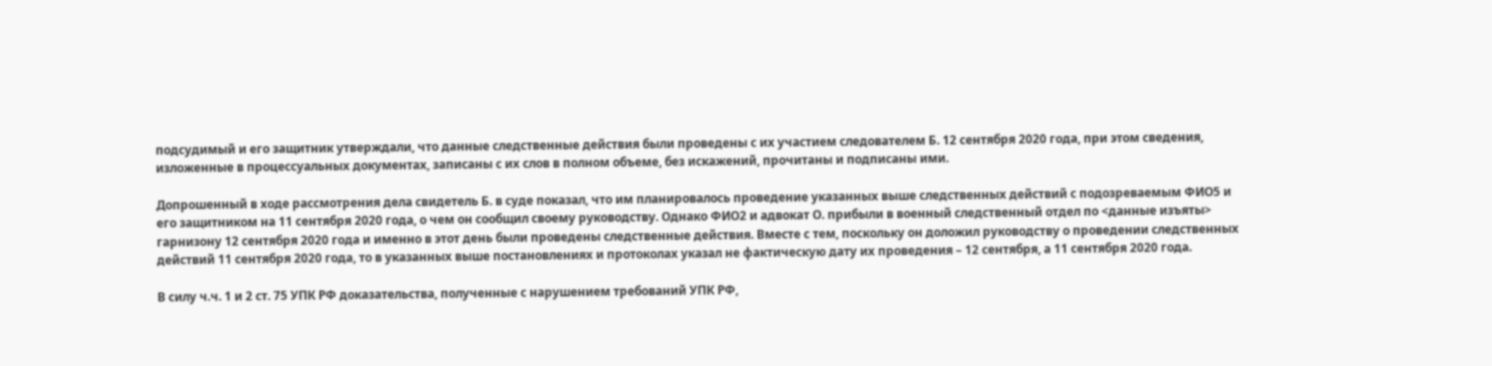подсудимый и его защитник утверждали, что данные следственные действия были проведены с их участием следователем Б. 12 сентября 2020 года, при этом сведения, изложенные в процессуальных документах, записаны с их слов в полном объеме, без искажений, прочитаны и подписаны ими.

Допрошенный в ходе рассмотрения дела свидетель Б. в суде показал, что им планировалось проведение указанных выше следственных действий с подозреваемым ФИО5 и его защитником на 11 сентября 2020 года, о чем он сообщил своему руководству. Однако ФИО2 и адвокат О. прибыли в военный следственный отдел по <данные изъяты> гарнизону 12 сентября 2020 года и именно в этот день были проведены следственные действия. Вместе с тем, поскольку он доложил руководству о проведении следственных действий 11 сентября 2020 года, то в указанных выше постановлениях и протоколах указал не фактическую дату их проведения – 12 сентября, а 11 сентября 2020 года.

В силу ч.ч. 1 и 2 ст. 75 УПК РФ доказательства, полученные с нарушением требований УПК РФ,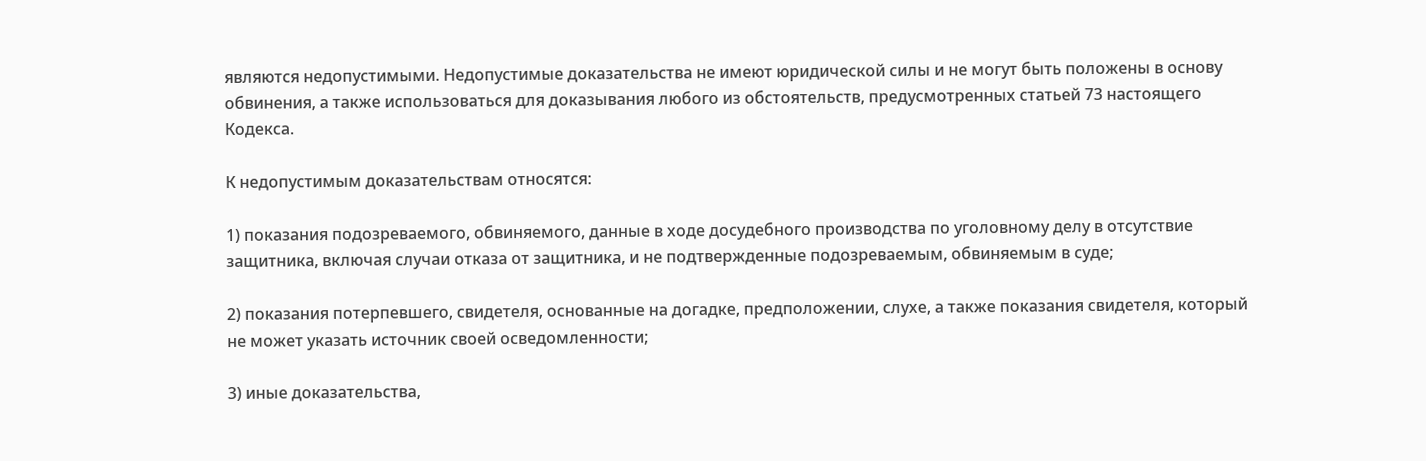являются недопустимыми. Недопустимые доказательства не имеют юридической силы и не могут быть положены в основу обвинения, а также использоваться для доказывания любого из обстоятельств, предусмотренных статьей 73 настоящего Кодекса.

К недопустимым доказательствам относятся:

1) показания подозреваемого, обвиняемого, данные в ходе досудебного производства по уголовному делу в отсутствие защитника, включая случаи отказа от защитника, и не подтвержденные подозреваемым, обвиняемым в суде;

2) показания потерпевшего, свидетеля, основанные на догадке, предположении, слухе, а также показания свидетеля, который не может указать источник своей осведомленности;

3) иные доказательства,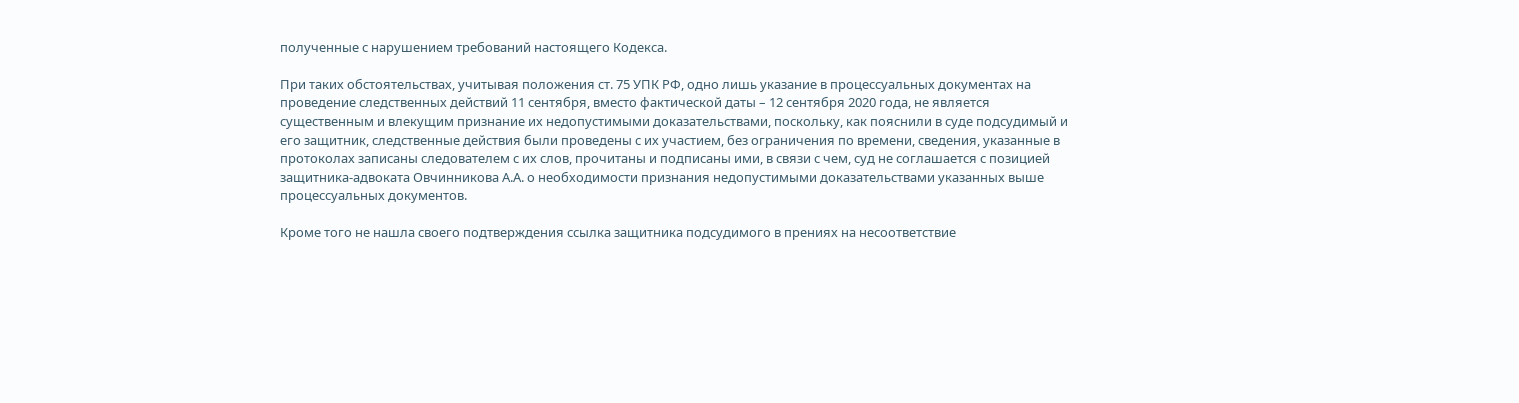полученные с нарушением требований настоящего Кодекса.

При таких обстоятельствах, учитывая положения ст. 75 УПК РФ, одно лишь указание в процессуальных документах на проведение следственных действий 11 сентября, вместо фактической даты – 12 сентября 2020 года, не является существенным и влекущим признание их недопустимыми доказательствами, поскольку, как пояснили в суде подсудимый и его защитник, следственные действия были проведены с их участием, без ограничения по времени, сведения, указанные в протоколах записаны следователем с их слов, прочитаны и подписаны ими, в связи с чем, суд не соглашается с позицией защитника-адвоката Овчинникова А.А. о необходимости признания недопустимыми доказательствами указанных выше процессуальных документов.

Кроме того не нашла своего подтверждения ссылка защитника подсудимого в прениях на несоответствие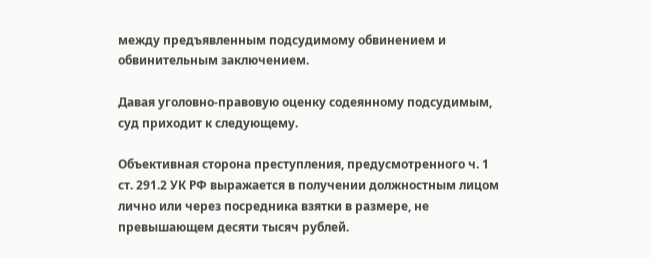между предъявленным подсудимому обвинением и обвинительным заключением.

Давая уголовно-правовую оценку содеянному подсудимым, суд приходит к следующему.

Объективная сторона преступления, предусмотренного ч. 1 ст. 291.2 УК РФ выражается в получении должностным лицом лично или через посредника взятки в размере, не превышающем десяти тысяч рублей.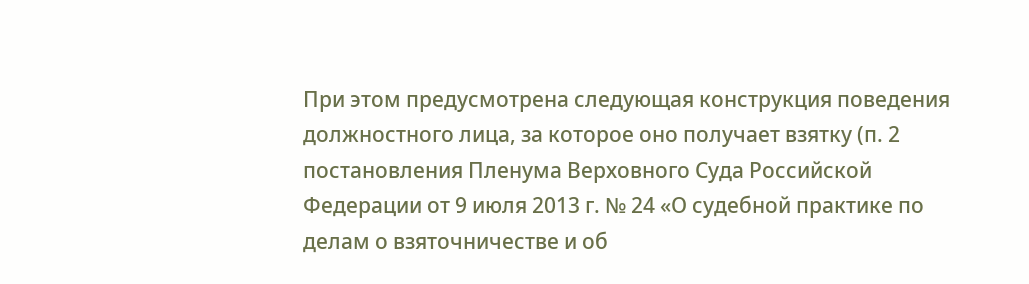При этом предусмотрена следующая конструкция поведения должностного лица, за которое оно получает взятку (п. 2 постановления Пленума Верховного Суда Российской Федерации от 9 июля 2013 г. № 24 «О судебной практике по делам о взяточничестве и об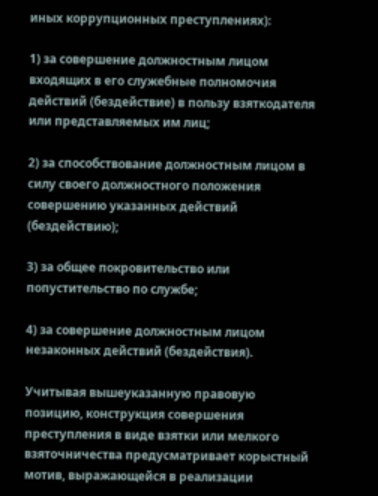иных коррупционных преступлениях):

1) за совершение должностным лицом входящих в его служебные полномочия действий (бездействие) в пользу взяткодателя или представляемых им лиц;

2) за способствование должностным лицом в силу своего должностного положения совершению указанных действий (бездействию);

3) за общее покровительство или попустительство по службе;

4) за совершение должностным лицом незаконных действий (бездействия).

Учитывая вышеуказанную правовую позицию, конструкция совершения преступления в виде взятки или мелкого взяточничества предусматривает корыстный мотив, выражающейся в реализации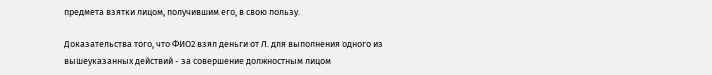предмета взятки лицом, получившим его, в свою пользу.

Доказательства того, что ФИО2 взял деньги от Л. для выполнения одного из вышеуказанных действий - за совершение должностным лицом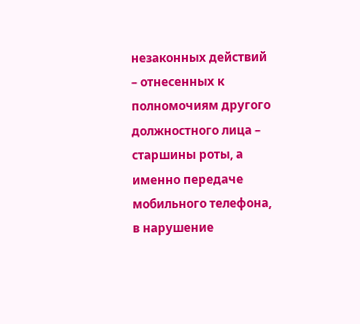незаконных действий – отнесенных к полномочиям другого должностного лица – старшины роты, а именно передаче мобильного телефона, в нарушение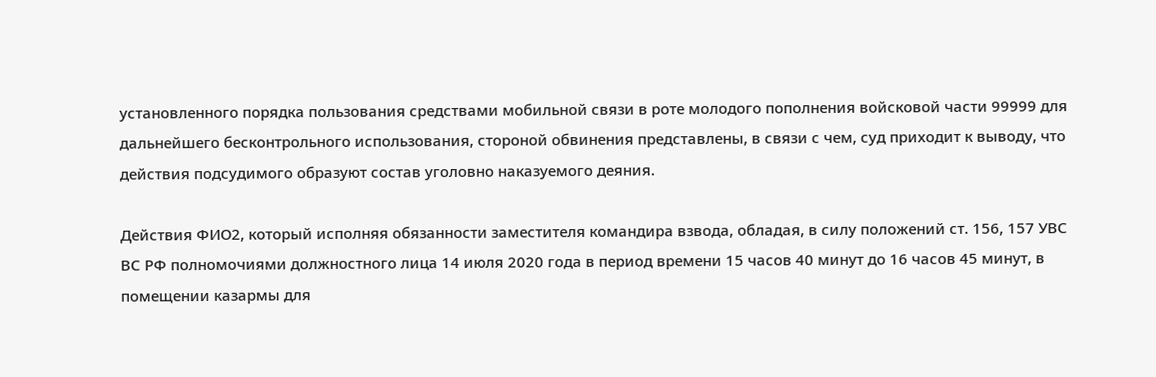установленного порядка пользования средствами мобильной связи в роте молодого пополнения войсковой части 99999 для дальнейшего бесконтрольного использования, стороной обвинения представлены, в связи с чем, суд приходит к выводу, что действия подсудимого образуют состав уголовно наказуемого деяния.

Действия ФИО2, который исполняя обязанности заместителя командира взвода, обладая, в силу положений ст. 156, 157 УВС ВС РФ полномочиями должностного лица 14 июля 2020 года в период времени 15 часов 40 минут до 16 часов 45 минут, в помещении казармы для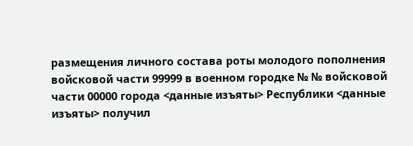размещения личного состава роты молодого пополнения войсковой части 99999 в военном городке № № войсковой части 00000 города <данные изъяты> Республики <данные изъяты> получил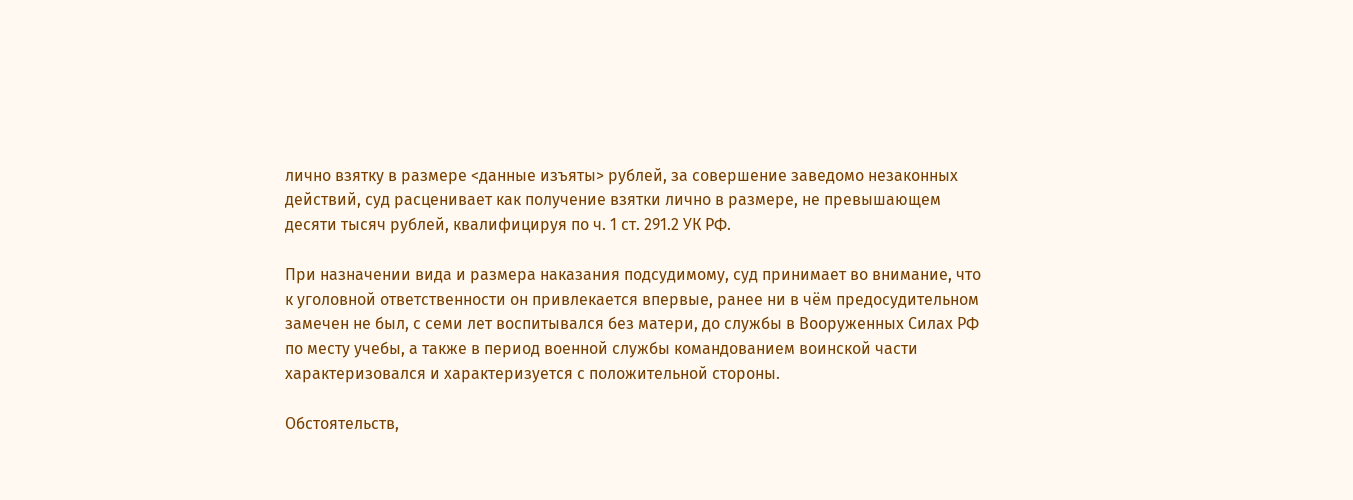лично взятку в размере <данные изъяты> рублей, за совершение заведомо незаконных действий, суд расценивает как получение взятки лично в размере, не превышающем десяти тысяч рублей, квалифицируя по ч. 1 ст. 291.2 УК РФ.

При назначении вида и размера наказания подсудимому, суд принимает во внимание, что к уголовной ответственности он привлекается впервые, ранее ни в чём предосудительном замечен не был, с семи лет воспитывался без матери, до службы в Вооруженных Силах РФ по месту учебы, а также в период военной службы командованием воинской части характеризовался и характеризуется с положительной стороны.

Обстоятельств,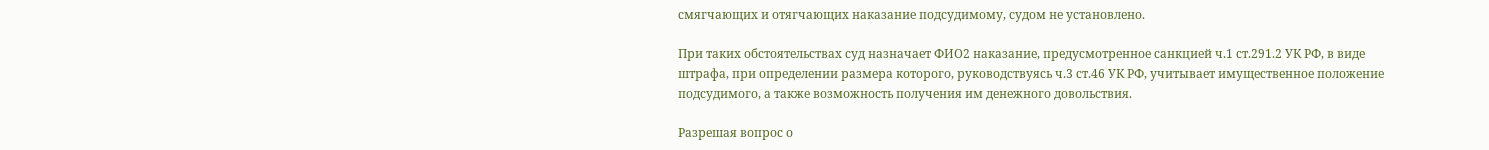смягчающих и отягчающих наказание подсудимому, судом не установлено.

При таких обстоятельствах суд назначает ФИО2 наказание, предусмотренное санкцией ч.1 ст.291.2 УК РФ, в виде штрафа, при определении размера которого, руководствуясь ч.3 ст.46 УК РФ, учитывает имущественное положение подсудимого, а также возможность получения им денежного довольствия.

Разрешая вопрос о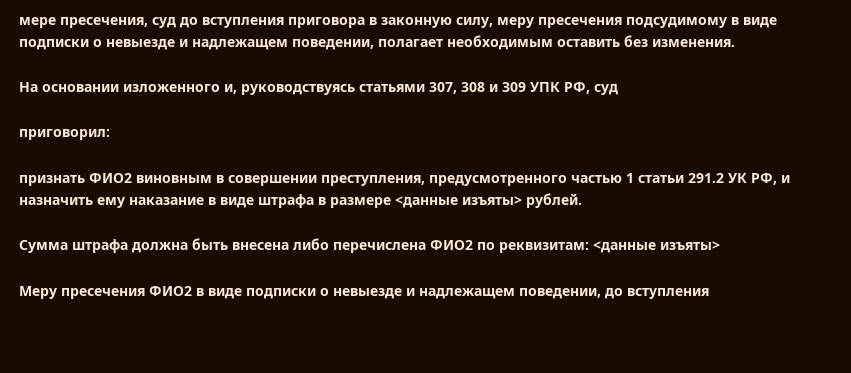мере пресечения, суд до вступления приговора в законную силу, меру пресечения подсудимому в виде подписки о невыезде и надлежащем поведении, полагает необходимым оставить без изменения.

На основании изложенного и, руководствуясь статьями 307, 308 и 309 УПК РФ, суд

приговорил:

признать ФИО2 виновным в совершении преступления, предусмотренного частью 1 статьи 291.2 УК РФ, и назначить ему наказание в виде штрафа в размере <данные изъяты> рублей.

Сумма штрафа должна быть внесена либо перечислена ФИО2 по реквизитам: <данные изъяты>

Меру пресечения ФИО2 в виде подписки о невыезде и надлежащем поведении, до вступления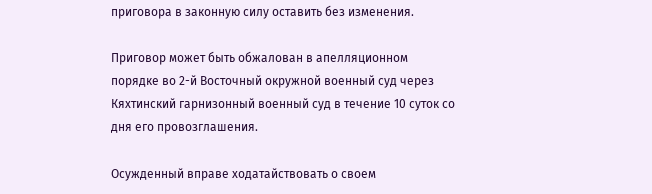приговора в законную силу оставить без изменения.

Приговор может быть обжалован в апелляционном порядке во 2-й Восточный окружной военный суд через Кяхтинский гарнизонный военный суд в течение 10 суток со дня его провозглашения.

Осужденный вправе ходатайствовать о своем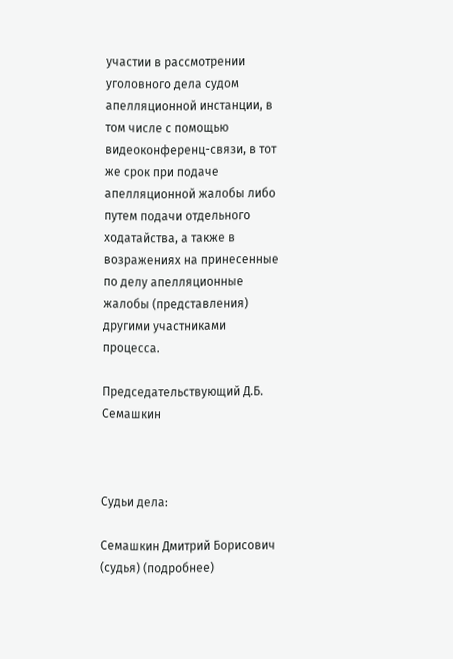участии в рассмотрении уголовного дела судом апелляционной инстанции, в том числе с помощью видеоконференц-связи, в тот же срок при подаче апелляционной жалобы либо путем подачи отдельного ходатайства, а также в возражениях на принесенные по делу апелляционные жалобы (представления) другими участниками процесса.

Председательствующий Д.Б. Семашкин



Судьи дела:

Семашкин Дмитрий Борисович (судья) (подробнее)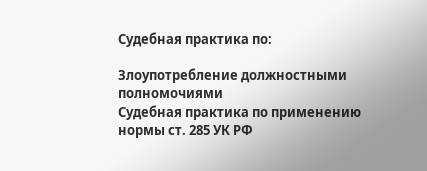Судебная практика по:

Злоупотребление должностными полномочиями
Судебная практика по применению нормы ст. 285 УК РФ